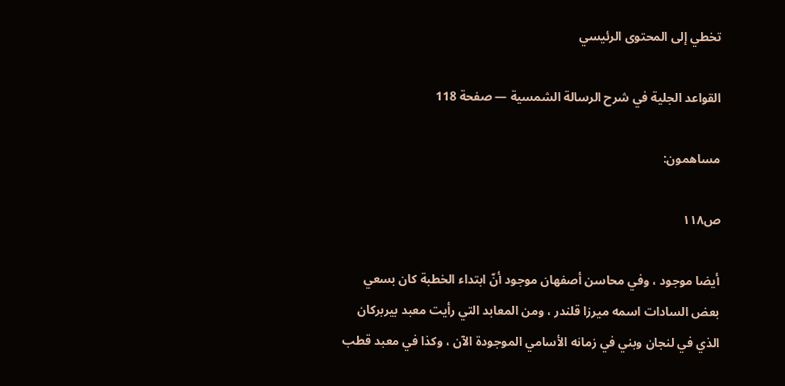تخطي إلى المحتوى الرئيسي

القواعد الجلية في شرح الرسالة الشمسية — صفحة 118

مساهمون:

ص١١٨

أيضا موجود ، وفي محاسن أصفهان موجود أنّ ابتداء الخطبة كان بسعي بعض السادات اسمه ميرزا قلندر ، ومن المعابد التي رأيت معبد بيربركان الذي في لنجان وبني في زمانه الأسامي الموجودة الآن ، وكذا في معبد قطب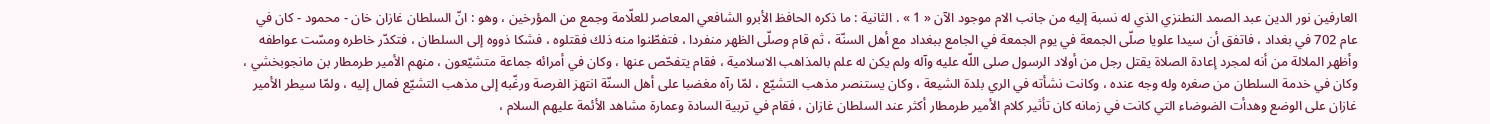العارفين نور الدين عبد الصمد النطنزي الذي له نسبة إليه من جانب الام موجود الآن « 1 » . الثانية : ما ذكره الحافظ الأبرو الشافعي المعاصر للعلّامة وجمع من المؤرخين ، وهو : انّ السلطان غازان خان - محمود - كان في عام 702 في بغداد ، فاتفق أن سيدا علويا صلّى الجمعة في يوم الجمعة في الجامع ببغداد مع أهل السنّة ، ثم قام وصلّى الظهر منفردا ، فتفطّنوا منه ذلك فقتلوه ، فشكا ذووه إلى السلطان ، فتكدّر خاطره ومسّت عواطفه وأظهر الملالة من أنه لمجرد إعادة الصلاة يقتل رجل من أولاد الرسول صلى اللّه عليه وآله ولم يكن له علم بالمذاهب الاسلامية ، فقام يتفحّص عنها ، وكان في أمرائه جماعة متشيّعون ، منهم الأمير طرمطار بن مانجوبخشي ، وكان في خدمة السلطان من صغره وله وجه عنده ، وكانت نشأته في الري بلدة الشيعة ، وكان يستنصر مذهب التشيّع ، لمّا رآه مغضبا على أهل السنّة انتهز الفرصة ورغّبه إلى مذهب التشيّع فمال إليه ، ولمّا سيطر الأمير غازان على الوضع وهدأت الضوضاء التي كانت في زمانه كان تأثير كلام الأمير طرمطار أكثر عند السلطان غازان ، فقام في تربية السادة وعمارة مشاهد الأئمة عليهم السلام ،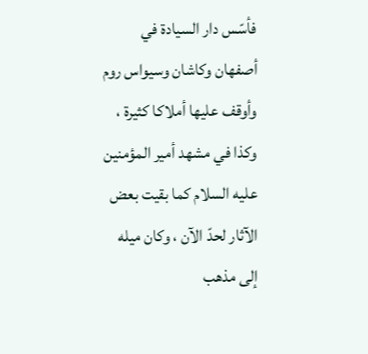فأسّس دار السيادة في أصفهان وكاشان وسيواس روم وأوقف عليها أملاكا كثيرة ، وكذا في مشهد أمير المؤمنين عليه السلام كما بقيت بعض الآثار لحدّ الآن ، وكان ميله إلى مذهب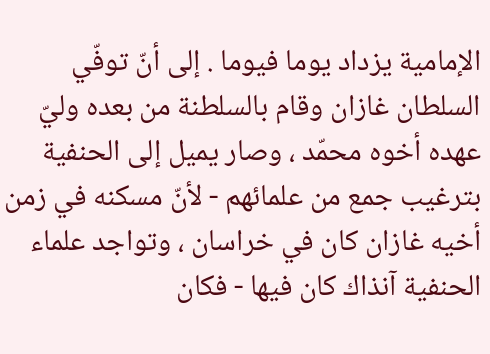الإمامية يزداد يوما فيوما . إلى أنّ توفّي السلطان غازان وقام بالسلطنة من بعده وليّ عهده أخوه محمّد ، وصار يميل إلى الحنفية بترغيب جمع من علمائهم - لأنّ مسكنه في زمن أخيه غازان كان في خراسان ، وتواجد علماء الحنفية آنذاك كان فيها - فكان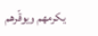يكرمهم ويوقّرهم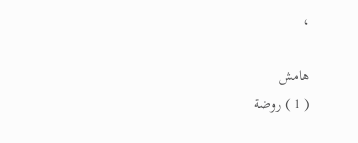،

هامش
( 1 ) روضة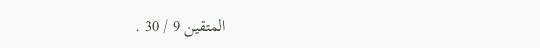المتقين 9 / 30 .